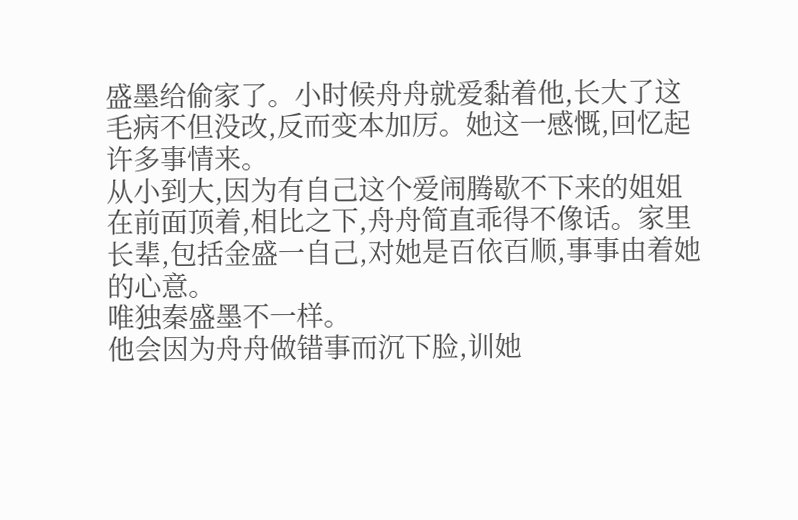盛墨给偷家了。小时候舟舟就爱黏着他,长大了这毛病不但没改,反而变本加厉。她这一感慨,回忆起许多事情来。
从小到大,因为有自己这个爱闹腾歇不下来的姐姐在前面顶着,相比之下,舟舟简直乖得不像话。家里长辈,包括金盛一自己,对她是百依百顺,事事由着她的心意。
唯独秦盛墨不一样。
他会因为舟舟做错事而沉下脸,训她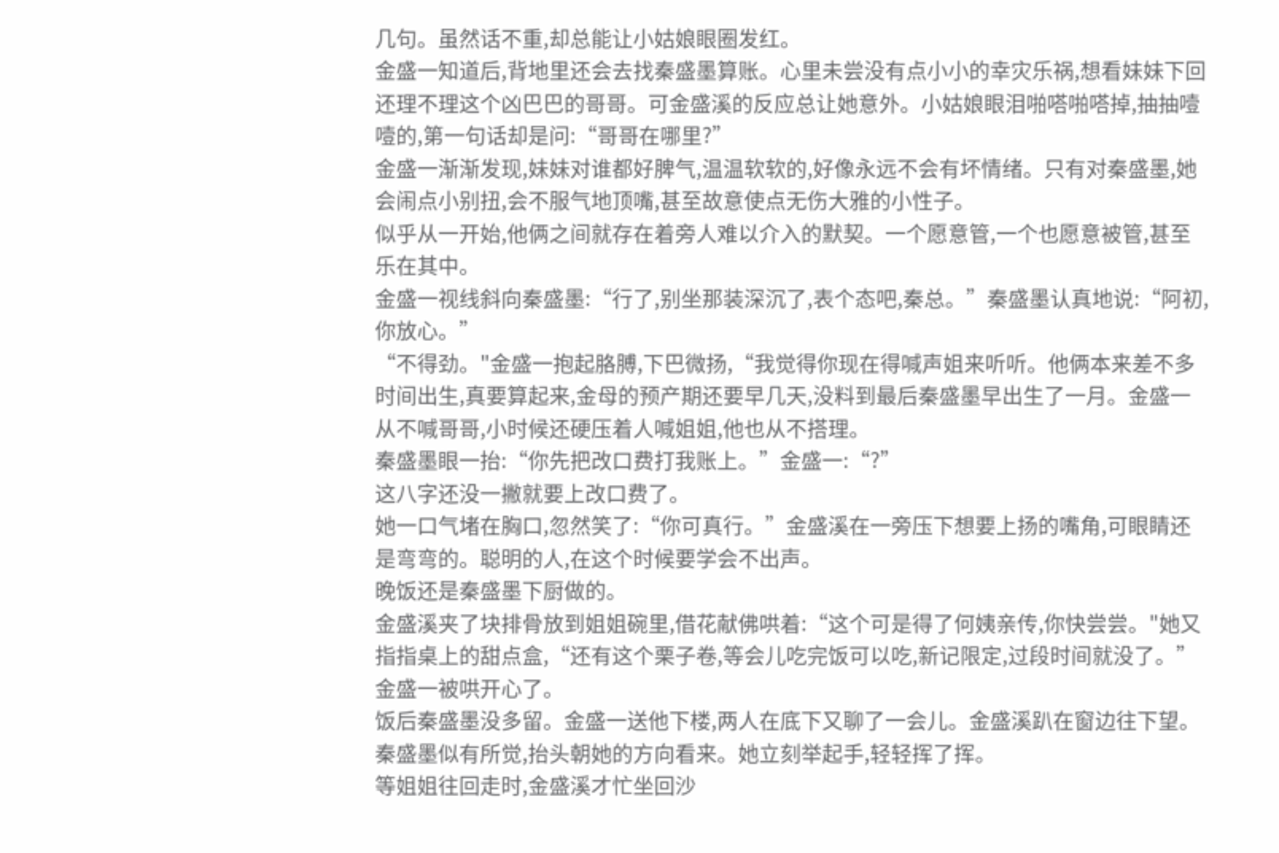几句。虽然话不重,却总能让小姑娘眼圈发红。
金盛一知道后,背地里还会去找秦盛墨算账。心里未尝没有点小小的幸灾乐祸,想看妹妹下回还理不理这个凶巴巴的哥哥。可金盛溪的反应总让她意外。小姑娘眼泪啪嗒啪嗒掉,抽抽噎噎的,第一句话却是问:“哥哥在哪里?”
金盛一渐渐发现,妹妹对谁都好脾气,温温软软的,好像永远不会有坏情绪。只有对秦盛墨,她会闹点小别扭,会不服气地顶嘴,甚至故意使点无伤大雅的小性子。
似乎从一开始,他俩之间就存在着旁人难以介入的默契。一个愿意管,一个也愿意被管,甚至乐在其中。
金盛一视线斜向秦盛墨:“行了,别坐那装深沉了,表个态吧,秦总。”秦盛墨认真地说:“阿初,你放心。”
“不得劲。"金盛一抱起胳膊,下巴微扬,“我觉得你现在得喊声姐来听听。他俩本来差不多时间出生,真要算起来,金母的预产期还要早几天,没料到最后秦盛墨早出生了一月。金盛一从不喊哥哥,小时候还硬压着人喊姐姐,他也从不搭理。
秦盛墨眼一抬:“你先把改口费打我账上。”金盛一:“?”
这八字还没一撇就要上改口费了。
她一口气堵在胸口,忽然笑了:“你可真行。”金盛溪在一旁压下想要上扬的嘴角,可眼睛还是弯弯的。聪明的人,在这个时候要学会不出声。
晚饭还是秦盛墨下厨做的。
金盛溪夹了块排骨放到姐姐碗里,借花献佛哄着:“这个可是得了何姨亲传,你快尝尝。"她又指指桌上的甜点盒,“还有这个栗子卷,等会儿吃完饭可以吃,新记限定,过段时间就没了。”
金盛一被哄开心了。
饭后秦盛墨没多留。金盛一送他下楼,两人在底下又聊了一会儿。金盛溪趴在窗边往下望。秦盛墨似有所觉,抬头朝她的方向看来。她立刻举起手,轻轻挥了挥。
等姐姐往回走时,金盛溪才忙坐回沙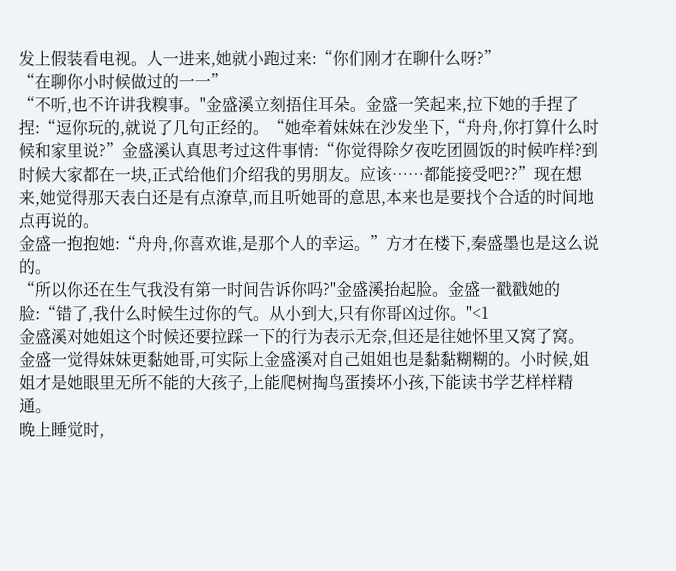发上假装看电视。人一进来,她就小跑过来:“你们刚才在聊什么呀?”
“在聊你小时候做过的一一”
“不听,也不许讲我糗事。"金盛溪立刻捂住耳朵。金盛一笑起来,拉下她的手捏了捏:“逗你玩的,就说了几句正经的。“她牵着妹妹在沙发坐下,“舟舟,你打算什么时候和家里说?”金盛溪认真思考过这件事情:“你觉得除夕夜吃团圆饭的时候咋样?到时候大家都在一块,正式给他们介绍我的男朋友。应该……都能接受吧??”现在想来,她觉得那天表白还是有点潦草,而且听她哥的意思,本来也是要找个合适的时间地点再说的。
金盛一抱抱她:“舟舟,你喜欢谁,是那个人的幸运。”方才在楼下,秦盛墨也是这么说的。
“所以你还在生气我没有第一时间告诉你吗?"金盛溪抬起脸。金盛一戳戳她的脸:“错了,我什么时候生过你的气。从小到大,只有你哥凶过你。"<1
金盛溪对她姐这个时候还要拉踩一下的行为表示无奈,但还是往她怀里又窝了窝。
金盛一觉得妹妹更黏她哥,可实际上金盛溪对自己姐姐也是黏黏糊糊的。小时候,姐姐才是她眼里无所不能的大孩子,上能爬树掏鸟蛋揍坏小孩,下能读书学艺样样精通。
晚上睡觉时,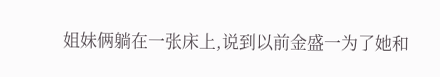姐妹俩躺在一张床上,说到以前金盛一为了她和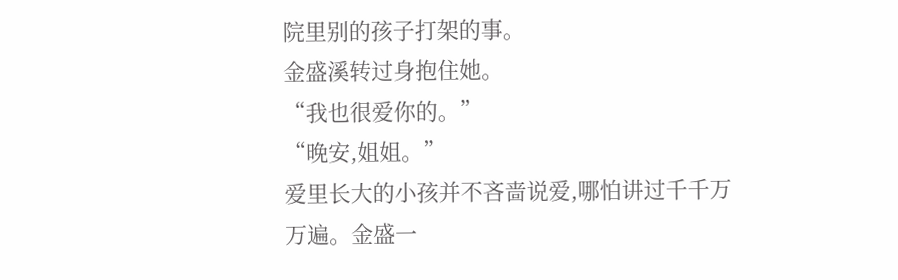院里别的孩子打架的事。
金盛溪转过身抱住她。
“我也很爱你的。”
“晚安,姐姐。”
爱里长大的小孩并不吝啬说爱,哪怕讲过千千万万遍。金盛一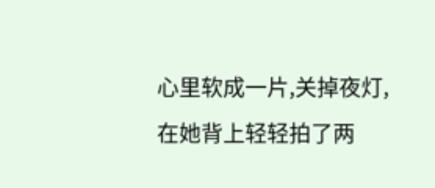心里软成一片,关掉夜灯,在她背上轻轻拍了两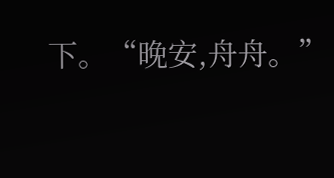下。“晚安,舟舟。”